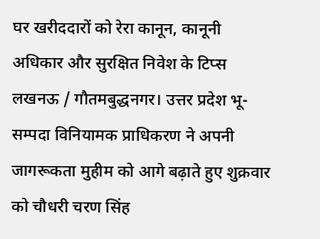घर खरीददारों को रेरा कानून, कानूनी अधिकार और सुरक्षित निवेश के टिप्स
लखनऊ / गौतमबुद्धनगर। उत्तर प्रदेश भू-सम्पदा विनियामक प्राधिकरण ने अपनी जागरूकता मुहीम को आगे बढ़ाते हुए शुक्रवार को चौधरी चरण सिंह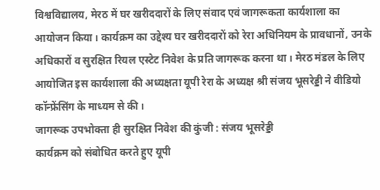विश्वविद्यालय, मेरठ में घर खरीददारों के लिए संवाद एवं जागरूकता कार्यशाला का आयोजन किया। कार्यक्रम का उद्देश्य घर खरीददारों को रेरा अधिनियम के प्रावधानों, उनके अधिकारों व सुरक्षित रियल एस्टेट निवेश के प्रति जागरूक करना था। मेरठ मंडल के लिए आयोजित इस कार्यशाला की अध्यक्षता यूपी रेरा के अध्यक्ष श्री संजय भूसरेड्डी ने वीडियो कॉन्फ्रेंसिंग के माध्यम से की।
जागरूक उपभोक्ता ही सुरक्षित निवेश की कुंजी : संजय भूसरेड्डी
कार्यक्रम को संबोधित करते हुए यूपी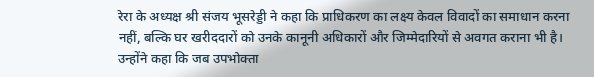रेरा के अध्यक्ष श्री संजय भूसरेड्डी ने कहा कि प्राधिकरण का लक्ष्य केवल विवादों का समाधान करना नहीं, बल्कि घर खरीददारों को उनके कानूनी अधिकारों और जिम्मेदारियों से अवगत कराना भी है। उन्होंने कहा कि जब उपभोक्ता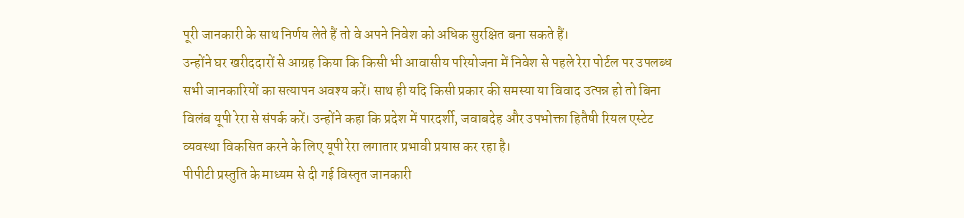पूरी जानकारी के साथ निर्णय लेते हैं तो वे अपने निवेश को अधिक सुरक्षित बना सकते हैं।
उन्होंने घर खरीददारों से आग्रह किया कि किसी भी आवासीय परियोजना में निवेश से पहले रेरा पोर्टल पर उपलब्ध सभी जानकारियों का सत्यापन अवश्य करें। साथ ही यदि किसी प्रकार की समस्या या विवाद उत्पन्न हो तो बिना विलंब यूपी रेरा से संपर्क करें। उन्होंने कहा कि प्रदेश में पारदर्शी, जवाबदेह और उपभोक्ता हितैषी रियल एस्टेट व्यवस्था विकसित करने के लिए यूपी रेरा लगातार प्रभावी प्रयास कर रहा है।
पीपीटी प्रस्तुति के माध्यम से दी गई विस्तृत जानकारी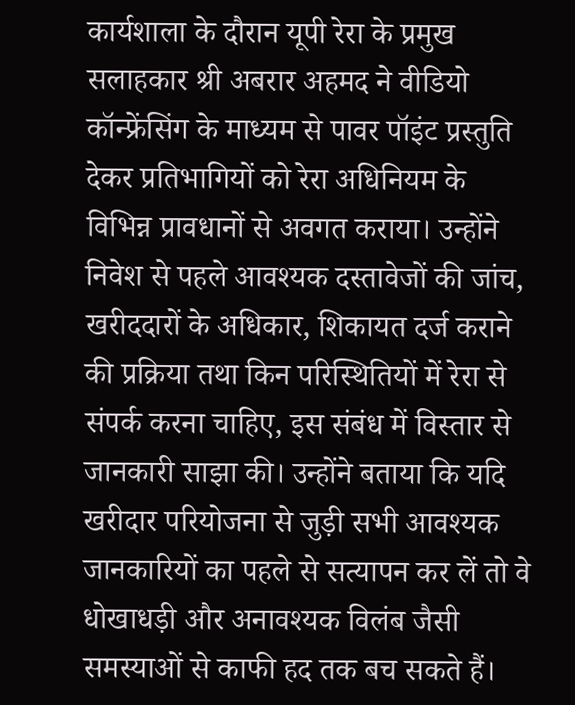कार्यशाला के दौरान यूपी रेरा के प्रमुख सलाहकार श्री अबरार अहमद ने वीडियो कॉन्फ्रेंसिंग के माध्यम से पावर पॉइंट प्रस्तुति देकर प्रतिभागियों को रेरा अधिनियम के विभिन्न प्रावधानों से अवगत कराया। उन्होंने निवेश से पहले आवश्यक दस्तावेजों की जांच, खरीददारों के अधिकार, शिकायत दर्ज कराने की प्रक्रिया तथा किन परिस्थितियों में रेरा से संपर्क करना चाहिए, इस संबंध में विस्तार से जानकारी साझा की। उन्होंने बताया कि यदि खरीदार परियोजना से जुड़ी सभी आवश्यक जानकारियों का पहले से सत्यापन कर लें तो वे धोखाधड़ी और अनावश्यक विलंब जैसी समस्याओं से काफी हद तक बच सकते हैं।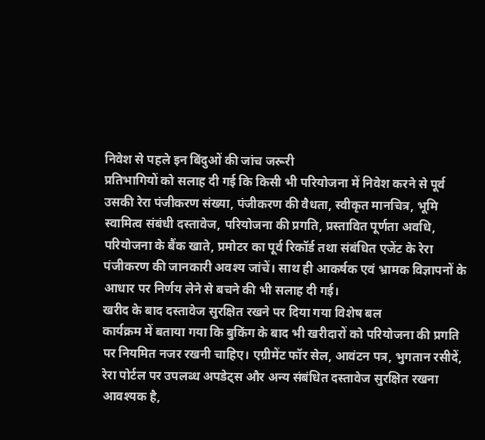निवेश से पहले इन बिंदुओं की जांच जरूरी
प्रतिभागियों को सलाह दी गई कि किसी भी परियोजना में निवेश करने से पूर्व उसकी रेरा पंजीकरण संख्या, पंजीकरण की वैधता, स्वीकृत मानचित्र, भूमि स्वामित्व संबंधी दस्तावेज, परियोजना की प्रगति, प्रस्तावित पूर्णता अवधि, परियोजना के बैंक खाते, प्रमोटर का पूर्व रिकॉर्ड तथा संबंधित एजेंट के रेरा पंजीकरण की जानकारी अवश्य जांचें। साथ ही आकर्षक एवं भ्रामक विज्ञापनों के आधार पर निर्णय लेने से बचने की भी सलाह दी गई।
खरीद के बाद दस्तावेज सुरक्षित रखने पर दिया गया विशेष बल
कार्यक्रम में बताया गया कि बुकिंग के बाद भी खरीदारों को परियोजना की प्रगति पर नियमित नजर रखनी चाहिए। एग्रीमेंट फॉर सेल, आवंटन पत्र, भुगतान रसीदें, रेरा पोर्टल पर उपलब्ध अपडेट्स और अन्य संबंधित दस्तावेज सुरक्षित रखना आवश्यक है,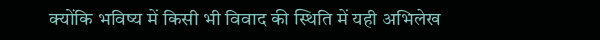क्योंकि भविष्य में किसी भी विवाद की स्थिति में यही अभिलेख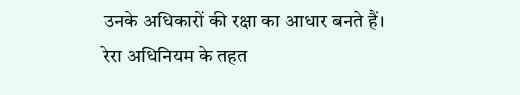उनके अधिकारों की रक्षा का आधार बनते हैं।
रेरा अधिनियम के तहत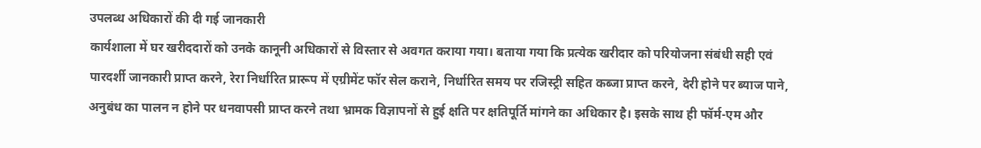उपलब्ध अधिकारों की दी गई जानकारी
कार्यशाला में घर खरीददारों को उनके कानूनी अधिकारों से विस्तार से अवगत कराया गया। बताया गया कि प्रत्येक खरीदार को परियोजना संबंधी सही एवं पारदर्शी जानकारी प्राप्त करने, रेरा निर्धारित प्रारूप में एग्रीमेंट फॉर सेल कराने, निर्धारित समय पर रजिस्ट्री सहित कब्जा प्राप्त करने, देरी होने पर ब्याज पाने, अनुबंध का पालन न होने पर धनवापसी प्राप्त करने तथा भ्रामक विज्ञापनों से हुई क्षति पर क्षतिपूर्ति मांगने का अधिकार है। इसके साथ ही फॉर्म-एम और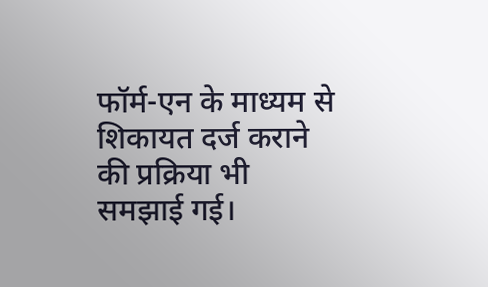फॉर्म-एन के माध्यम से शिकायत दर्ज कराने की प्रक्रिया भी समझाई गई।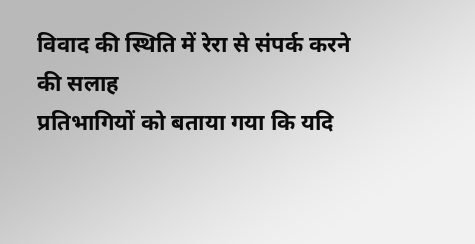विवाद की स्थिति में रेरा से संपर्क करने की सलाह
प्रतिभागियों को बताया गया कि यदि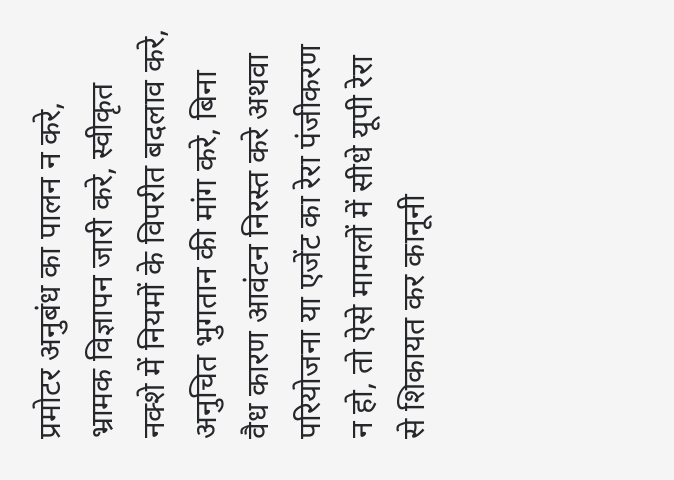प्रमोटर अनुबंध का पालन न करे, भ्रामक विज्ञापन जारी करे, स्वीकृत नक्शे में नियमों के विपरीत बदलाव करे, अनुचित भुगतान की मांग करे, बिना वैध कारण आवंटन निरस्त करे अथवा परियोजना या एजेंट का रेरा पंजीकरण न हो, तो ऐसे मामलों में सीधे यूपी रेरा से शिकायत कर कानूनी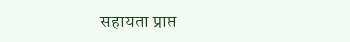सहायता प्राप्त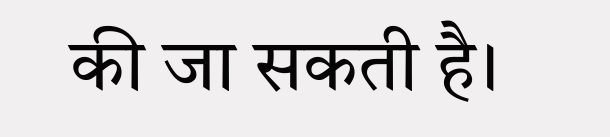की जा सकती है।